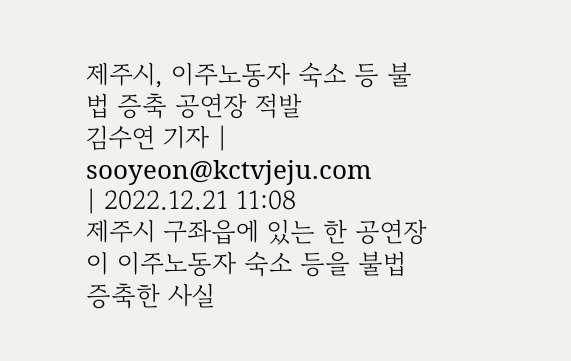제주시, 이주노동자 숙소 등 불법 증축 공연장 적발
김수연 기자 | sooyeon@kctvjeju.com
| 2022.12.21 11:08
제주시 구좌읍에 있는 한 공연장이 이주노동자 숙소 등을 불법 증축한 사실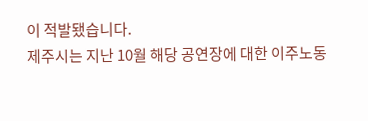이 적발됐습니다.
제주시는 지난 10월 해당 공연장에 대한 이주노동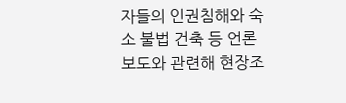자들의 인권침해와 숙소 불법 건축 등 언론보도와 관련해 현장조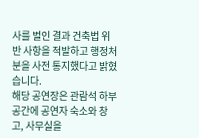사를 벌인 결과 건축법 위반 사항을 적발하고 행정처분을 사전 통지했다고 밝혔습니다.
해당 공연장은 관람석 하부공간에 공연자 숙소와 창고, 사무실을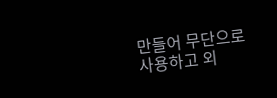만들어 무단으로 사용하고 외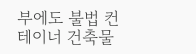부에도 불법 컨테이너 건축물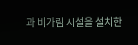과 비가림 시설을 설치한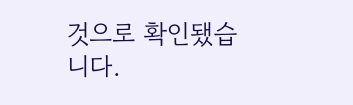것으로 확인됐습니다.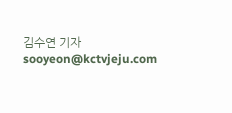김수연 기자
sooyeon@kctvjeju.com